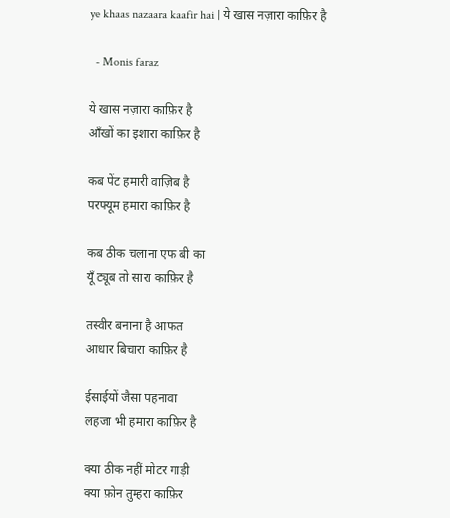ye khaas nazaara kaafir hai | ये खास नज़ारा काफ़िर है

  - Monis faraz

ये खास नज़ारा काफ़िर है
आँखों का इशारा काफ़िर है

कब पेंट हमारी वाज़िब है
परफ्यूम हमारा काफ़िर है

कब ठीक चलाना एफ बी का
यूँ ट्यूब तो सारा काफ़िर है

तस्वीर बनाना है आफत
आधार बिचारा काफ़िर है

ईसाईयों जैसा पहनावा
लहजा भी हमारा काफ़िर है

क्या ठीक नहीं मोटर गाड़ी
क्या फ़ोन तुम्हरा काफ़िर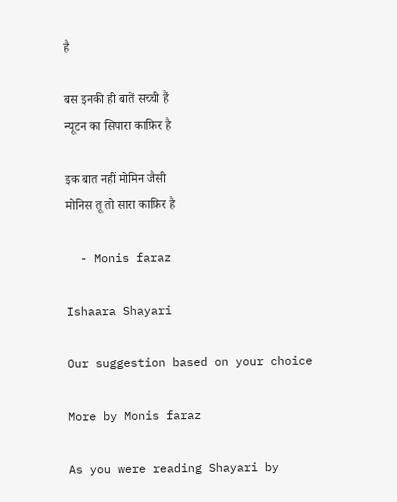है

बस इनकी ही बातें सच्ची हैं
न्यूटन का सिपारा काफ़िर है

इक बात नहीं मोमिन जैसी
मोनिस तू तो सारा काफ़िर है

  - Monis faraz

Ishaara Shayari

Our suggestion based on your choice

More by Monis faraz

As you were reading Shayari by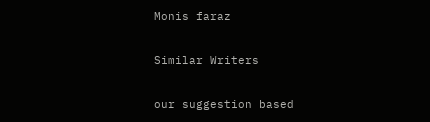Monis faraz

Similar Writers

our suggestion based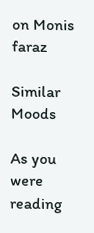on Monis faraz

Similar Moods

As you were reading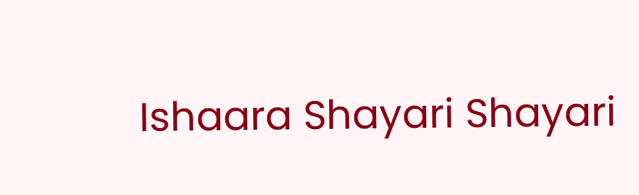Ishaara Shayari Shayari